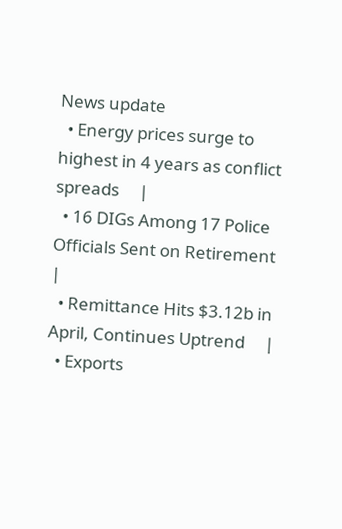News update
  • Energy prices surge to highest in 4 years as conflict spreads     |
  • 16 DIGs Among 17 Police Officials Sent on Retirement     |
  • Remittance Hits $3.12b in April, Continues Uptrend     |
  • Exports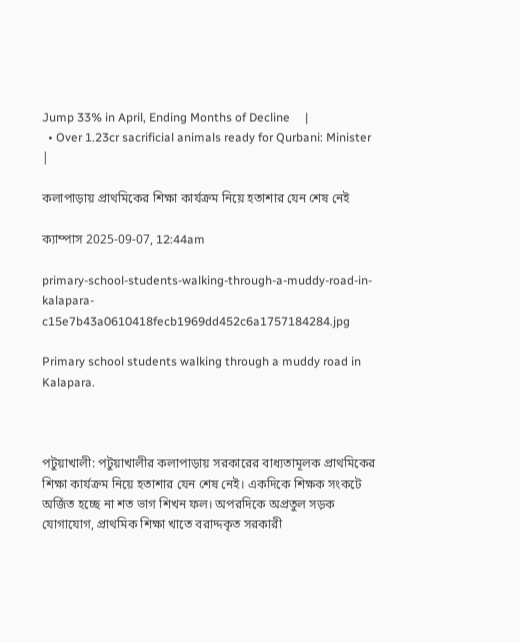Jump 33% in April, Ending Months of Decline     |
  • Over 1.23cr sacrificial animals ready for Qurbani: Minister     |

কলাপাড়ায় প্রাথমিকের শিক্ষা কার্যক্রম নিয়ে হতাশার যেন শেষ নেই

ক্যাম্পাস 2025-09-07, 12:44am

primary-school-students-walking-through-a-muddy-road-in-kalapara-c15e7b43a0610418fecb1969dd452c6a1757184284.jpg

Primary school students walking through a muddy road in Kalapara.



পটুয়াখালী: পটুয়াখালীর কলাপাড়ায় সরকারের বাধ্যতামূলক প্রাথমিকের শিক্ষা কার্যক্রম নিয়ে হতাশার যেন শেষ নেই। একদিকে শিক্ষক সংকটে অর্জিত হচ্ছে না শত ভাগ শিখন ফল। অপরদিকে অপ্রতুল সড়ক যোগাযোগ, প্রাথমিক শিক্ষা খাতে বরাদ্দকৃত সরকারী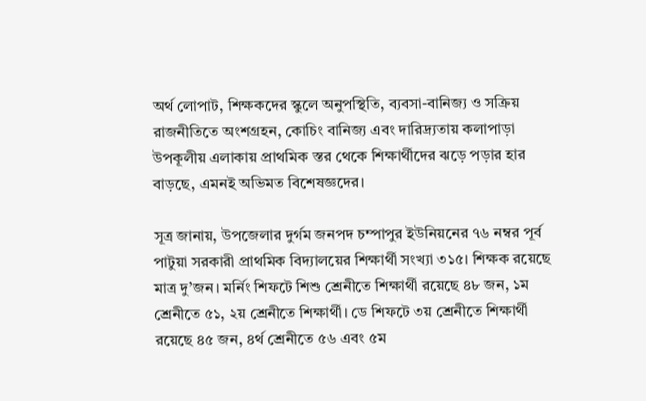অর্থ লোপাট, শিক্ষকদের স্কুলে অনুপস্থিতি, ব্যবসা-বানিজ্য ও সক্রিয় রাজনীতিতে অংশগ্রহন, কোচিং বানিজ্য এবং দারিদ্র্যতায় কলাপাড়া উপকূলীয় এলাকায় প্রাথমিক স্তর থেকে শিক্ষার্থীদের ঝড়ে পড়ার হার বাড়ছে, এমনই অভিমত বিশেষজ্ঞদের।

সূত্র জানায়, উপজেলার দুর্গম জনপদ চম্পাপুর ইউনিয়নের ৭৬ নম্বর পূর্ব পাটুয়া সরকারী প্রাথমিক বিদ্যালয়ের শিক্ষার্থী সংখ্যা ৩১৫। শিক্ষক রয়েছে মাত্র দু’জন। মর্নিং শিফটে শিশু শ্রেনীতে শিক্ষার্থী রয়েছে ৪৮ জন, ১ম শ্রেনীতে ৫১, ২য় শ্রেনীতে শিক্ষার্থী। ডে শিফটে ৩য় শ্রেনীতে শিক্ষার্থী রয়েছে ৪৫ জন, ৪র্থ শ্রেনীতে ৫৬ এবং ৫ম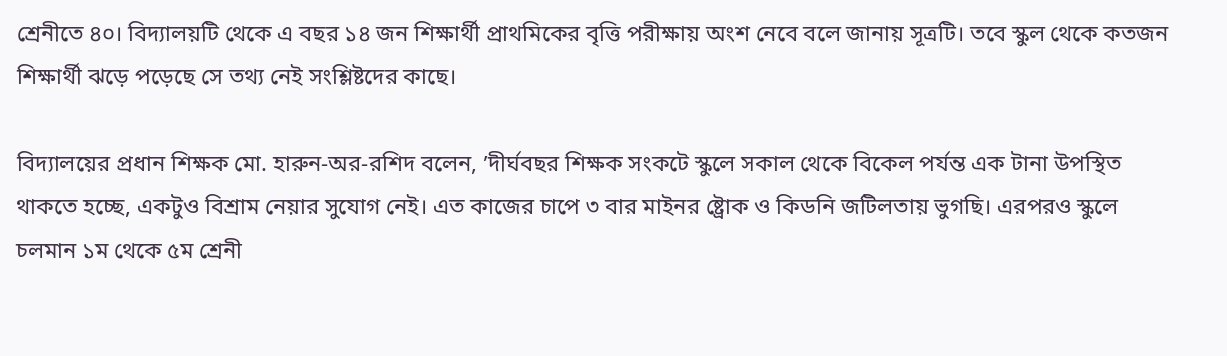শ্রেনীতে ৪০। বিদ্যালয়টি থেকে এ বছর ১৪ জন শিক্ষার্থী প্রাথমিকের বৃত্তি পরীক্ষায় অংশ নেবে বলে জানায় সূত্রটি। তবে স্কুল থেকে কতজন শিক্ষার্থী ঝড়ে পড়েছে সে তথ্য নেই সংশ্লিষ্টদের কাছে।

বিদ্যালয়ের প্রধান শিক্ষক মো. হারুন-অর-রশিদ বলেন, ’দীর্ঘবছর শিক্ষক সংকটে স্কুলে সকাল থেকে বিকেল পর্যন্ত এক টানা উপস্থিত থাকতে হচ্ছে, একটুও বিশ্রাম নেয়ার সুযোগ নেই। এত কাজের চাপে ৩ বার মাইনর ষ্ট্রোক ও কিডনি জটিলতায় ভুগছি। এরপরও স্কুলে চলমান ১ম থেকে ৫ম শ্রেনী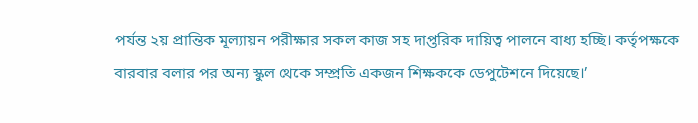পর্যন্ত ২য় প্রান্তিক মূল্যায়ন পরীক্ষার সকল কাজ সহ দাপ্তরিক দায়িত্ব পালনে বাধ্য হচ্ছি। কর্তৃপক্ষকে বারবার বলার পর অন্য স্কুল থেকে সম্প্রতি একজন শিক্ষককে ডেপুটেশনে দিয়েছে।’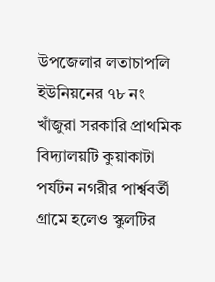উপজেলার লতাচাপলি ইউনিয়নের ৭৮ নং খাঁজুরা সরকারি প্রাথমিক বিদ্যালয়টি কুয়াকাটা পর্যটন নগরীর পার্শ্ববর্তী গ্রামে হলেও স্কুলটির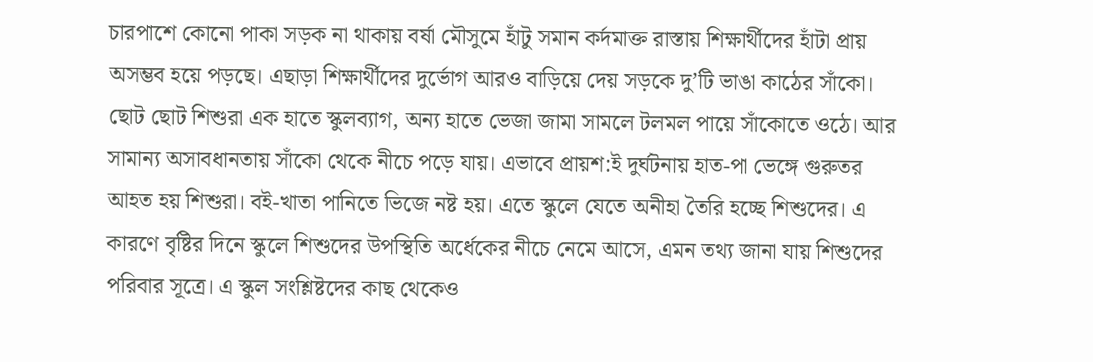চারপাশে কোনো পাকা সড়ক না থাকায় বর্ষা মৌসুমে হাঁটু সমান কর্দমাক্ত রাস্তায় শিক্ষার্থীদের হাঁটা প্রায় অসম্ভব হয়ে পড়ছে। এছাড়া শিক্ষার্থীদের দুর্ভোগ আরও বাড়িয়ে দেয় সড়কে দু’টি ভাঙা কাঠের সাঁকো। ছোট ছোট শিশুরা এক হাতে স্কুলব্যাগ, অন্য হাতে ভেজা জামা সামলে টলমল পায়ে সাঁকোতে ওঠে। আর সামান্য অসাবধানতায় সাঁকো থেকে নীচে পড়ে যায়। এভাবে প্রায়শ:ই দুর্ঘটনায় হাত-পা ভেঙ্গে গুরুতর আহত হয় শিশুরা। বই-খাতা পানিতে ভিজে নষ্ট হয়। এতে স্কুলে যেতে অনীহা তৈরি হচ্ছে শিশুদের। এ কারণে বৃষ্টির দিনে স্কুলে শিশুদের উপস্থিতি অর্ধেকের নীচে নেমে আসে, এমন তথ্য জানা যায় শিশুদের পরিবার সূত্রে। এ স্কুল সংশ্লিষ্টদের কাছ থেকেও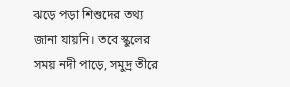ঝড়ে পড়া শিশুদের তথ্য জানা যায়নি। তবে স্কুলের সময় নদী পাড়ে, সমুদ্র তীরে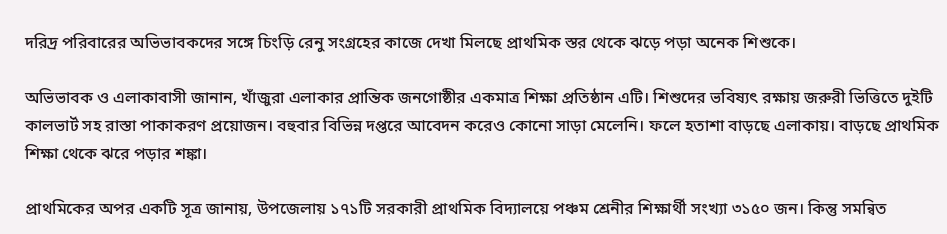দরিদ্র পরিবারের অভিভাবকদের সঙ্গে চিংড়ি রেনু সংগ্রহের কাজে দেখা মিলছে প্রাথমিক স্তর থেকে ঝড়ে পড়া অনেক শিশুকে।

অভিভাবক ও এলাকাবাসী জানান, খাঁজুরা এলাকার প্রান্তিক জনগোষ্ঠীর একমাত্র শিক্ষা প্রতিষ্ঠান এটি। শিশুদের ভবিষ্যৎ রক্ষায় জরুরী ভিত্তিতে দুইটি কালভার্ট সহ রাস্তা পাকাকরণ প্রয়োজন। বহুবার বিভিন্ন দপ্তরে আবেদন করেও কোনো সাড়া মেলেনি। ফলে হতাশা বাড়ছে এলাকায়। বাড়ছে প্রাথমিক শিক্ষা থেকে ঝরে পড়ার শঙ্কা।

প্রাথমিকের অপর একটি সূত্র জানায়, উপজেলায় ১৭১টি সরকারী প্রাথমিক বিদ্যালয়ে পঞ্চম শ্রেনীর শিক্ষার্থী সংখ্যা ৩১৫০ জন। কিন্তু সমন্বিত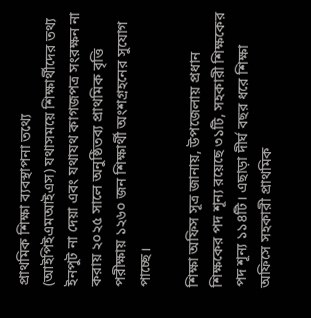প্রাথমিক শিক্ষা ব্যবস্থাপনা তথ্যে (আইপিইএমআইএস) যথাসময়ে শিক্ষার্থীদের তথ্য ইনপুট না দেয়া এবং যথাযথ কাগজপত্র সংরক্ষন না করায় ২০২৫ সালে অনুষ্ঠিতব্য প্রাথমিক বৃত্তি পরীক্ষায় ১২৬০ জন শিক্ষার্থী অংশগ্রহনের সুযোগ পাচ্ছে।

শিক্ষা অফিস সূত্র জানায়, উপজেলায় প্রধান শিক্ষকের পদ শূন্য রয়েছে ৩১টি, সহকারী শিক্ষকের পদ শূন্য ১১৪টি। এছাড়া দীর্ঘ বছর ধরে শিক্ষা অফিসে সহকারী প্রাথমিক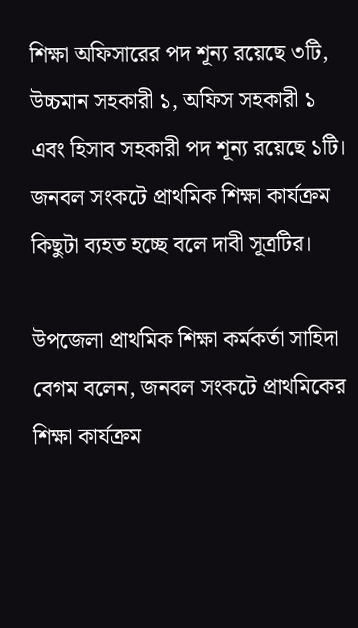শিক্ষা অফিসারের পদ শূন্য রয়েছে ৩টি, উচ্চমান সহকারী ১, অফিস সহকারী ১ এবং হিসাব সহকারী পদ শূন্য রয়েছে ১টি। জনবল সংকটে প্রাথমিক শিক্ষা কার্যক্রম কিছুটা ব্যহত হচ্ছে বলে দাবী সূত্রটির।

উপজেলা প্রাথমিক শিক্ষা কর্মকর্তা সাহিদা বেগম বলেন, জনবল সংকটে প্রাথমিকের শিক্ষা কার্যক্রম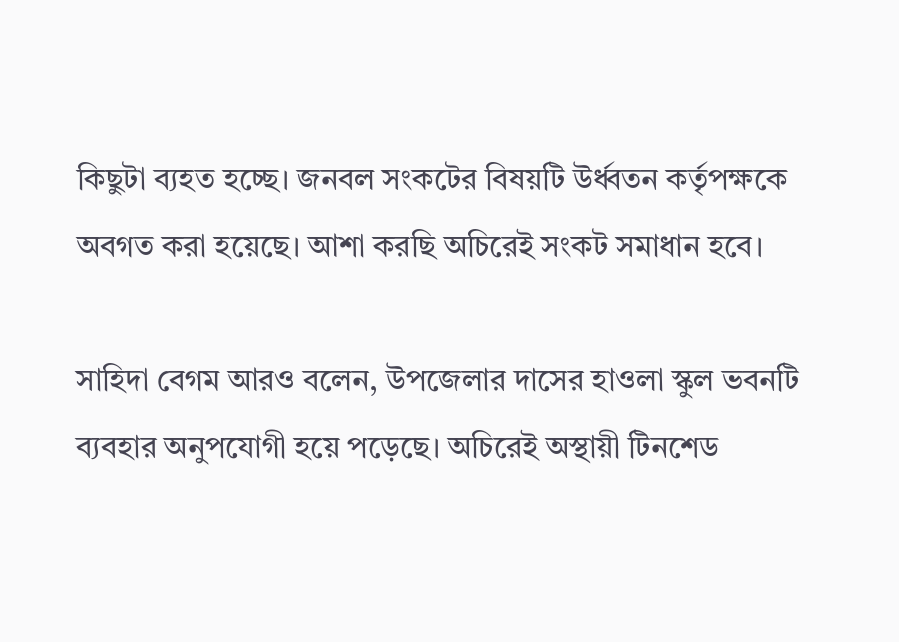কিছুটা ব্যহত হচ্ছে। জনবল সংকটের বিষয়টি উর্ধ্বতন কর্তৃপক্ষকে অবগত করা হয়েছে। আশা করছি অচিরেই সংকট সমাধান হবে।

সাহিদা বেগম আরও বলেন, উপজেলার দাসের হাওলা স্কুল ভবনটি ব্যবহার অনুপযোগী হয়ে পড়েছে। অচিরেই অস্থায়ী টিনশেড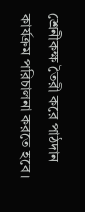শ্রেনীকক্ষ তৈরী করে পাঠদান কার্যক্রম পরিচালনা করতে হবে।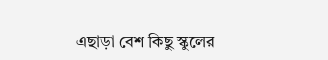এছাড়া বেশ কিছু স্কুলের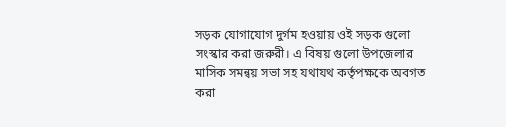সড়ক যোগাযোগ দুর্গম হওয়ায় ওই সড়ক গুলো সংস্কার করা জরুরী। এ বিষয় গুলো উপজেলার মাসিক সমন্বয় সভা সহ যথাযথ কর্তৃপক্ষকে অবগত করা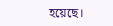হয়েছে।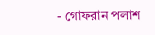- গোফরান পলাশ